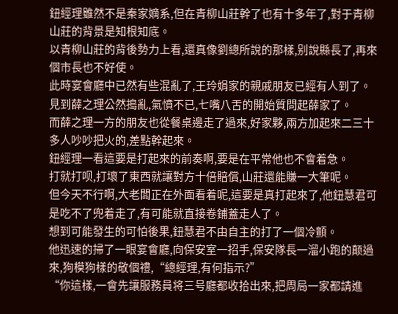鈕經理雖然不是秦家嫡系,但在青柳山莊幹了也有十多年了,對于青柳山莊的背景是知根知底。
以青柳山莊的背後勢力上看,還真像劉總所說的那樣,别說縣長了,再來個市長也不好使。
此時宴會廳中已然有些混亂了,王玲娟家的親戚朋友已經有人到了。見到薛之理公然搗亂,氣憤不已,七嘴八舌的開始質問起薛家了。
而薛之理一方的朋友也從餐桌邊走了過來,好家夥,兩方加起來二三十多人吵吵把火的,差點幹起來。
鈕經理一看這要是打起來的前奏啊,要是在平常他也不會着急。
打就打呗,打壞了東西就讓對方十倍賠償,山莊還能賺一大筆呢。
但今天不行啊,大老闆正在外面看着呢,這要是真打起來了,他鈕慧君可是吃不了兜着走了,有可能就直接卷鋪蓋走人了。
想到可能發生的可怕後果,鈕慧君不由自主的打了一個冷顫。
他迅速的掃了一眼宴會廳,向保安室一招手,保安隊長一溜小跑的颠過來,狗模狗樣的敬個禮,“總經理,有何指示?”
“你這樣,一會先讓服務員将三号廳都收拾出來,把周局一家都請進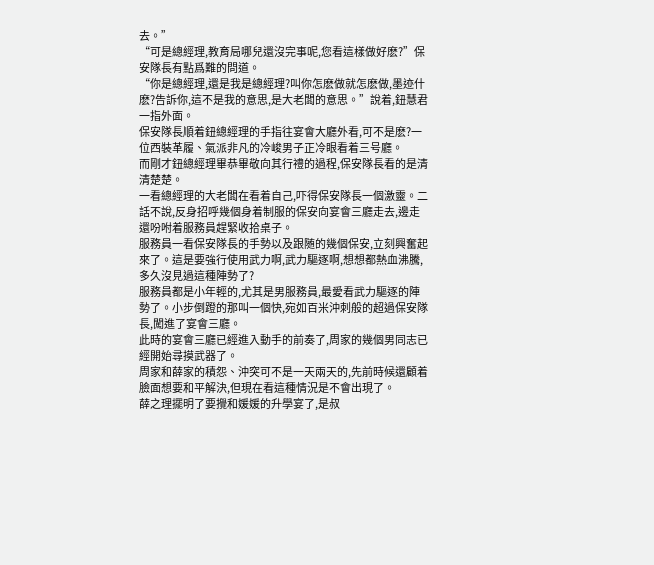去。”
“可是總經理,教育局哪兒還沒完事呢,您看這樣做好麽?”保安隊長有點爲難的問道。
“你是總經理,還是我是總經理?叫你怎麽做就怎麽做,墨迹什麽?告訴你,這不是我的意思,是大老闆的意思。”說着,鈕慧君一指外面。
保安隊長順着鈕總經理的手指往宴會大廳外看,可不是麽?一位西裝革履、氣派非凡的冷峻男子正冷眼看着三号廳。
而剛才鈕總經理畢恭畢敬向其行禮的過程,保安隊長看的是清清楚楚。
一看總經理的大老闆在看着自己,吓得保安隊長一個激靈。二話不說,反身招呼幾個身着制服的保安向宴會三廳走去,邊走還吩咐着服務員趕緊收拾桌子。
服務員一看保安隊長的手勢以及跟随的幾個保安,立刻興奮起來了。這是要強行使用武力啊,武力驅逐啊,想想都熱血沸騰,多久沒見過這種陣勢了?
服務員都是小年輕的,尤其是男服務員,最愛看武力驅逐的陣勢了。小步倒蹬的那叫一個快,宛如百米沖刺般的超過保安隊長,闖進了宴會三廳。
此時的宴會三廳已經進入動手的前奏了,周家的幾個男同志已經開始尋摸武器了。
周家和薛家的積怨、沖突可不是一天兩天的,先前時候還顧着臉面想要和平解決,但現在看這種情況是不會出現了。
薛之理擺明了要攪和媛媛的升學宴了,是叔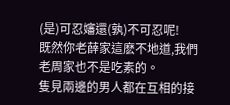(是)可忍嬸還(孰)不可忍呢!
既然你老薛家這麽不地道,我們老周家也不是吃素的。
隻見兩邊的男人都在互相的接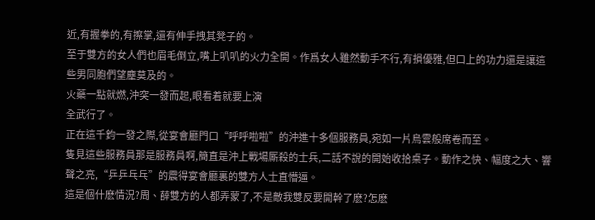近,有握拳的,有擦掌,還有伸手拽其凳子的。
至于雙方的女人們也眉毛倒立,嘴上叭叭的火力全開。作爲女人雖然動手不行,有損優雅,但口上的功力還是讓這些男同胞們望塵莫及的。
火藥一點就燃,沖突一發而起,眼看着就要上演
全武行了。
正在這千鈞一發之際,從宴會廳門口“呼呼啦啦”的沖進十多個服務員,宛如一片烏雲般席卷而至。
隻見這些服務員那是服務員啊,簡直是沖上戰場厮殺的士兵,二話不說的開始收拾桌子。動作之快、幅度之大、響聲之亮,“乒乒乓乓”的震得宴會廳裏的雙方人士直懵逼。
這是個什麽情況?周、薛雙方的人都弄蒙了,不是敵我雙反要開幹了麽?怎麽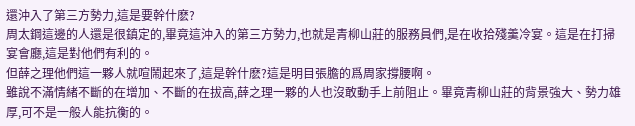還沖入了第三方勢力,這是要幹什麽?
周太鋼這邊的人還是很鎮定的,畢竟這沖入的第三方勢力,也就是青柳山莊的服務員們,是在收拾殘羹冷宴。這是在打掃宴會廳,這是對他們有利的。
但薛之理他們這一夥人就喧鬧起來了,這是幹什麽?這是明目張膽的爲周家撐腰啊。
雖說不滿情緒不斷的在增加、不斷的在拔高,薛之理一夥的人也沒敢動手上前阻止。畢竟青柳山莊的背景強大、勢力雄厚,可不是一般人能抗衡的。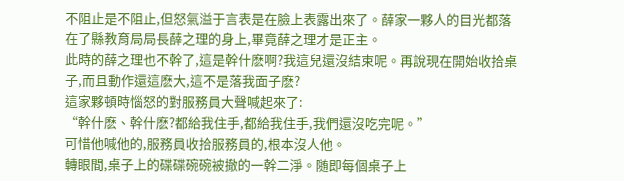不阻止是不阻止,但怒氣溢于言表是在臉上表露出來了。薛家一夥人的目光都落在了縣教育局局長薛之理的身上,畢竟薛之理才是正主。
此時的薛之理也不幹了,這是幹什麽啊?我這兒還沒結束呢。再說現在開始收拾桌子,而且動作還這麽大,這不是落我面子麽?
這家夥頓時惱怒的對服務員大聲喊起來了:
“幹什麽、幹什麽?都給我住手,都給我住手,我們還沒吃完呢。”
可惜他喊他的,服務員收拾服務員的,根本沒人他。
轉眼間,桌子上的碟碟碗碗被撤的一幹二淨。随即每個桌子上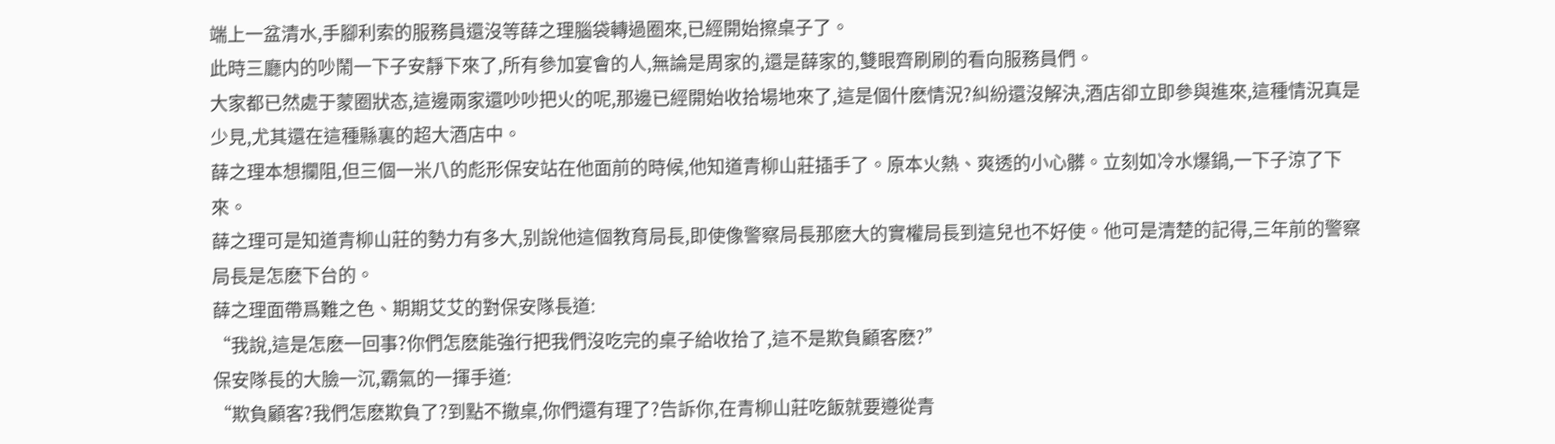端上一盆清水,手腳利索的服務員還沒等薛之理腦袋轉過圈來,已經開始擦桌子了。
此時三廳内的吵鬧一下子安靜下來了,所有參加宴會的人,無論是周家的,還是薛家的,雙眼齊刷刷的看向服務員們。
大家都已然處于蒙圈狀态,這邊兩家還吵吵把火的呢,那邊已經開始收拾場地來了,這是個什麽情況?糾紛還沒解決,酒店卻立即參與進來,這種情況真是少見,尤其還在這種縣裏的超大酒店中。
薛之理本想攔阻,但三個一米八的彪形保安站在他面前的時候,他知道青柳山莊插手了。原本火熱、爽透的小心髒。立刻如冷水爆鍋,一下子涼了下來。
薛之理可是知道青柳山莊的勢力有多大,别說他這個教育局長,即使像警察局長那麽大的實權局長到這兒也不好使。他可是清楚的記得,三年前的警察局長是怎麽下台的。
薛之理面帶爲難之色、期期艾艾的對保安隊長道:
“我說,這是怎麽一回事?你們怎麽能強行把我們沒吃完的桌子給收拾了,這不是欺負顧客麽?”
保安隊長的大臉一沉,霸氣的一揮手道:
“欺負顧客?我們怎麽欺負了?到點不撤桌,你們還有理了?告訴你,在青柳山莊吃飯就要遵從青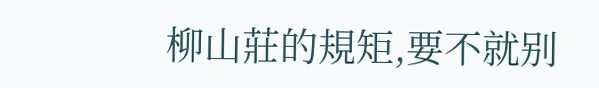柳山莊的規矩,要不就别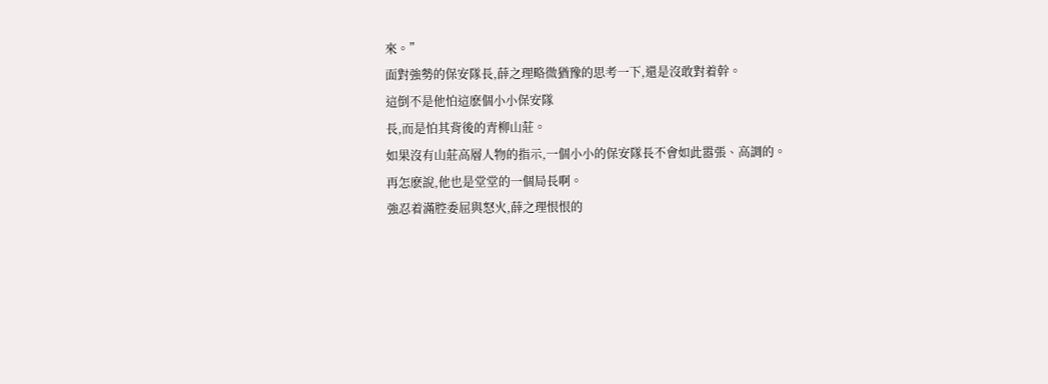來。”
面對強勢的保安隊長,薛之理略微猶豫的思考一下,還是沒敢對着幹。
這倒不是他怕這麽個小小保安隊
長,而是怕其背後的青柳山莊。
如果沒有山莊高層人物的指示,一個小小的保安隊長不會如此嚣張、高調的。
再怎麽說,他也是堂堂的一個局長啊。
強忍着滿腔委屈與怒火,薛之理恨恨的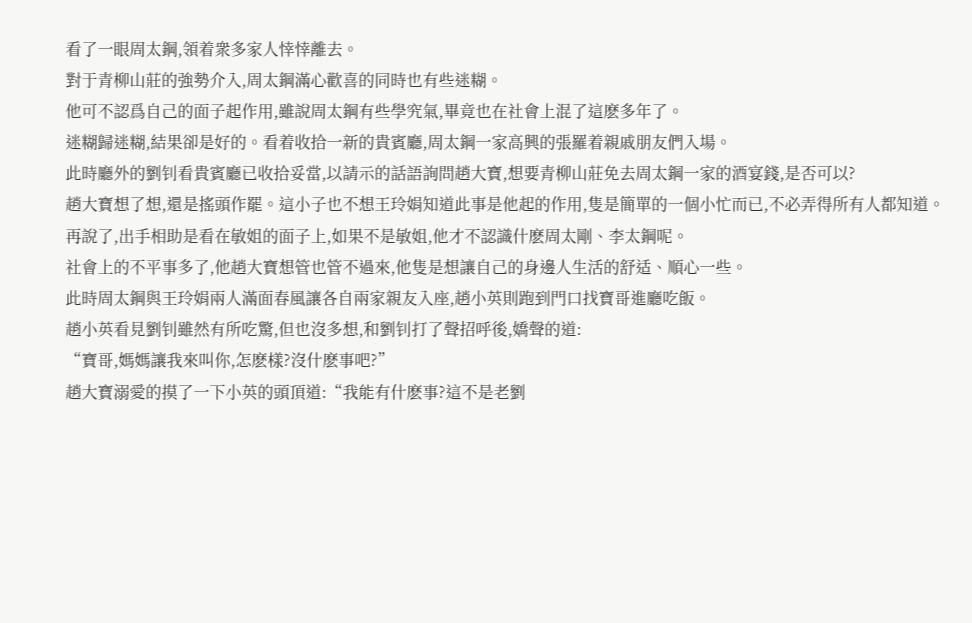看了一眼周太鋼,領着衆多家人悻悻離去。
對于青柳山莊的強勢介入,周太鋼滿心歡喜的同時也有些迷糊。
他可不認爲自己的面子起作用,雖說周太鋼有些學究氣,畢竟也在社會上混了這麽多年了。
迷糊歸迷糊,結果卻是好的。看着收拾一新的貴賓廳,周太鋼一家高興的張羅着親戚朋友們入場。
此時廳外的劉钊看貴賓廳已收拾妥當,以請示的話語詢問趙大寶,想要青柳山莊免去周太鋼一家的酒宴錢,是否可以?
趙大寶想了想,還是搖頭作罷。這小子也不想王玲娟知道此事是他起的作用,隻是簡單的一個小忙而已,不必弄得所有人都知道。
再說了,出手相助是看在敏姐的面子上,如果不是敏姐,他才不認識什麽周太剛、李太鋼呢。
社會上的不平事多了,他趙大寶想管也管不過來,他隻是想讓自己的身邊人生活的舒适、順心一些。
此時周太鋼與王玲娟兩人滿面春風讓各自兩家親友入座,趙小英則跑到門口找寶哥進廳吃飯。
趙小英看見劉钊雖然有所吃驚,但也沒多想,和劉钊打了聲招呼後,嬌聲的道:
“寶哥,媽媽讓我來叫你,怎麽樣?沒什麽事吧?”
趙大寶溺愛的摸了一下小英的頭頂道:“我能有什麽事?這不是老劉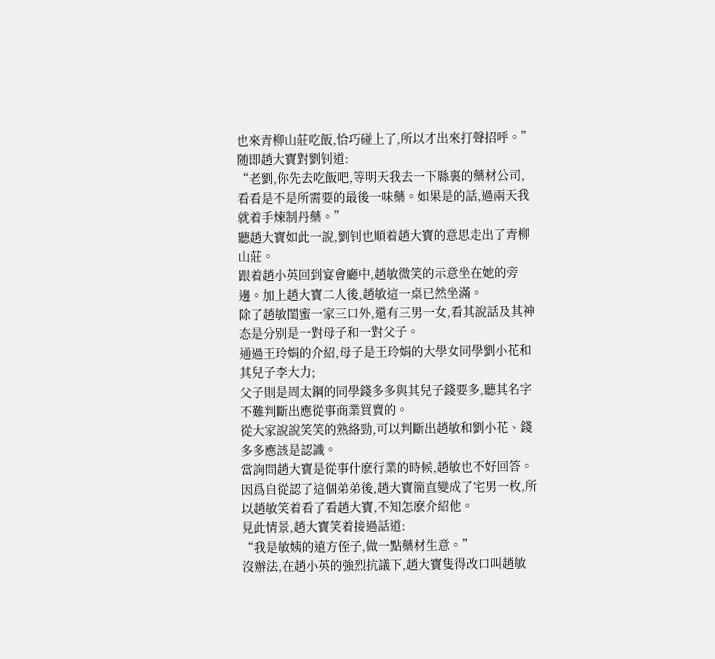也來青柳山莊吃飯,恰巧碰上了,所以才出來打聲招呼。”
随即趙大寶對劉钊道:
“老劉,你先去吃飯吧,等明天我去一下縣裏的藥材公司,看看是不是所需要的最後一味藥。如果是的話,過兩天我就着手煉制丹藥。”
聽趙大寶如此一說,劉钊也順着趙大寶的意思走出了青柳山莊。
跟着趙小英回到宴會廳中,趙敏微笑的示意坐在她的旁邊。加上趙大寶二人後,趙敏這一桌已然坐滿。
除了趙敏閨蜜一家三口外,還有三男一女,看其說話及其神态是分别是一對母子和一對父子。
通過王玲娟的介紹,母子是王玲娟的大學女同學劉小花和其兒子李大力;
父子則是周太鋼的同學錢多多與其兒子錢要多,聽其名字不難判斷出應從事商業買賣的。
從大家說說笑笑的熟絡勁,可以判斷出趙敏和劉小花、錢多多應該是認識。
當詢問趙大寶是從事什麽行業的時候,趙敏也不好回答。
因爲自從認了這個弟弟後,趙大寶簡直變成了宅男一枚,所以趙敏笑着看了看趙大寶,不知怎麽介紹他。
見此情景,趙大寶笑着接過話道:
“我是敏姨的遠方侄子,做一點藥材生意。”
沒辦法,在趙小英的強烈抗議下,趙大寶隻得改口叫趙敏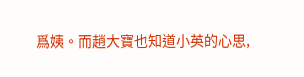爲姨。而趙大寶也知道小英的心思,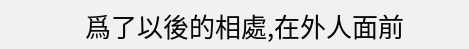爲了以後的相處,在外人面前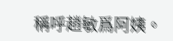稱呼趙敏爲阿姨。